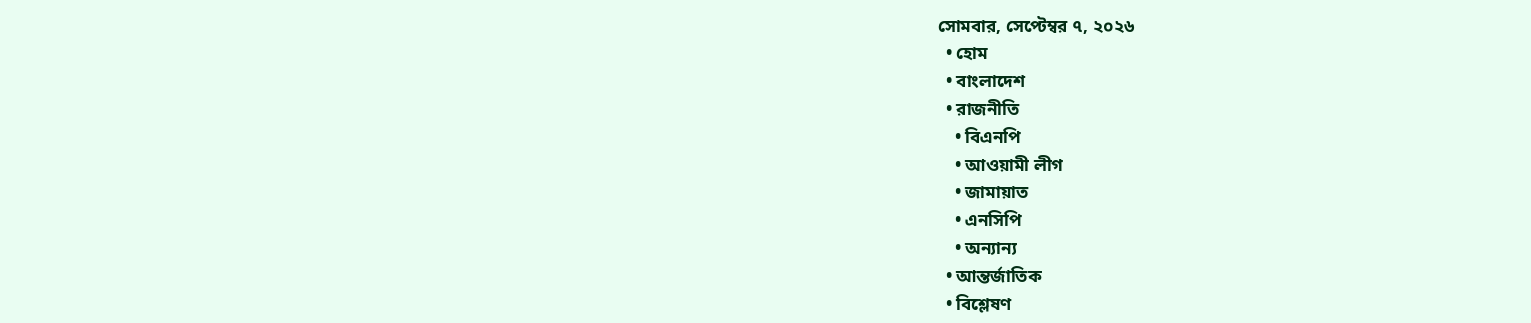সোমবার, সেপ্টেম্বর ৭, ২০২৬
  • হোম
  • বাংলাদেশ
  • রাজনীতি
    • বিএনপি
    • আওয়ামী লীগ
    • জামায়াত
    • এনসিপি
    • অন্যান্য
  • আন্তর্জাতিক
  • বিশ্লেষণ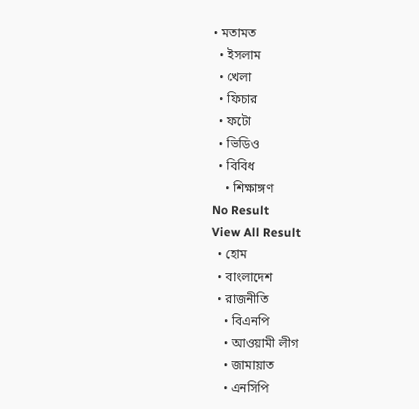• মতামত
  • ইসলাম
  • খেলা
  • ফিচার
  • ফটো
  • ভিডিও
  • বিবিধ
    • শিক্ষাঙ্গণ
No Result
View All Result
  • হোম
  • বাংলাদেশ
  • রাজনীতি
    • বিএনপি
    • আওয়ামী লীগ
    • জামায়াত
    • এনসিপি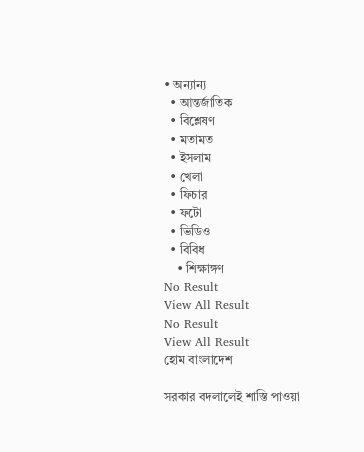• অন্যান্য
  • আন্তর্জাতিক
  • বিশ্লেষণ
  • মতামত
  • ইসলাম
  • খেলা
  • ফিচার
  • ফটো
  • ভিডিও
  • বিবিধ
    • শিক্ষাঙ্গণ
No Result
View All Result
No Result
View All Result
হোম বাংলাদেশ

সরকার বদলালেই শাস্তি পাওয়া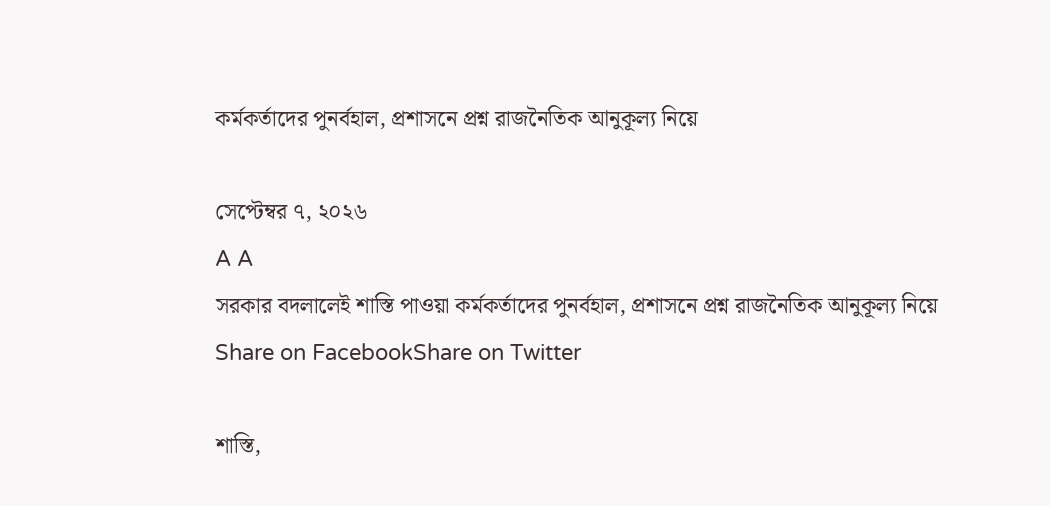কর্মকর্তাদের পুনর্বহাল, প্রশাসনে প্রশ্ন রাজনৈতিক আনুকূল্য নিয়ে

সেপ্টেম্বর ৭, ২০২৬
A A
সরকার বদলালেই শাস্তি পাওয়া কর্মকর্তাদের পুনর্বহাল, প্রশাসনে প্রশ্ন রাজনৈতিক আনুকূল্য নিয়ে
Share on FacebookShare on Twitter

শাস্তি,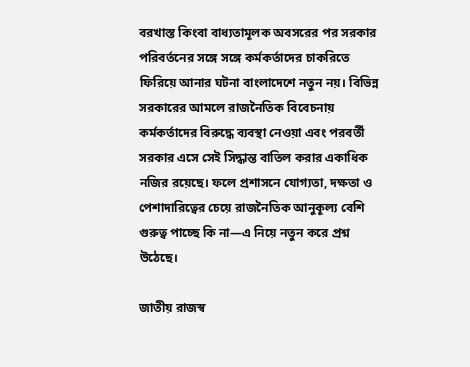বরখাস্ত কিংবা বাধ্যতামূলক অবসরের পর সরকার পরিবর্তনের সঙ্গে সঙ্গে কর্মকর্তাদের চাকরিতে ফিরিয়ে আনার ঘটনা বাংলাদেশে নতুন নয়। বিভিন্ন সরকারের আমলে রাজনৈতিক বিবেচনায় কর্মকর্তাদের বিরুদ্ধে ব্যবস্থা নেওয়া এবং পরবর্তী সরকার এসে সেই সিদ্ধান্ত বাতিল করার একাধিক নজির রয়েছে। ফলে প্রশাসনে যোগ্যতা, দক্ষতা ও পেশাদারিত্বের চেয়ে রাজনৈতিক আনুকূল্য বেশি গুরুত্ব পাচ্ছে কি না—এ নিয়ে নতুন করে প্রশ্ন উঠেছে।

জাতীয় রাজস্ব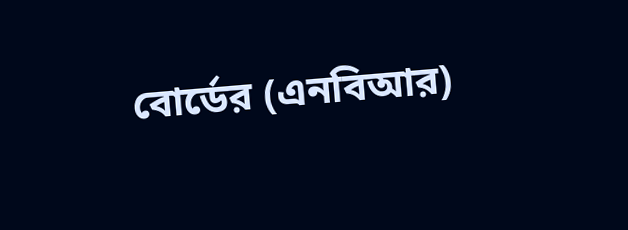বোর্ডের (এনবিআর)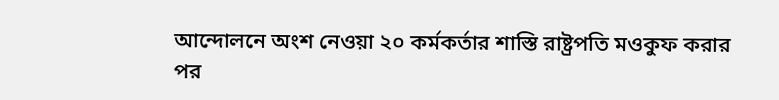আন্দোলনে অংশ নেওয়া ২০ কর্মকর্তার শাস্তি রাষ্ট্রপতি মওকুফ করার পর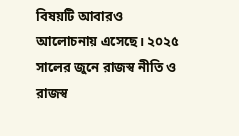বিষয়টি আবারও আলোচনায় এসেছে। ২০২৫ সালের জুনে রাজস্ব নীতি ও রাজস্ব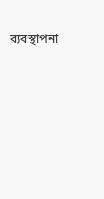ব্যবস্থাপনা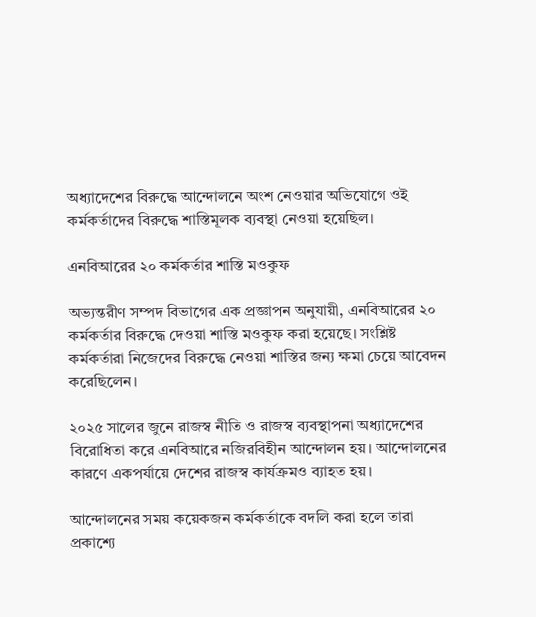অধ্যাদেশের বিরুদ্ধে আন্দোলনে অংশ নেওয়ার অভিযোগে ওই কর্মকর্তাদের বিরুদ্ধে শাস্তিমূলক ব্যবস্থা নেওয়া হয়েছিল।

এনবিআরের ২০ কর্মকর্তার শাস্তি মওকুফ

অভ্যন্তরীণ সম্পদ বিভাগের এক প্রজ্ঞাপন অনুযায়ী, এনবিআরের ২০ কর্মকর্তার বিরুদ্ধে দেওয়া শাস্তি মওকুফ করা হয়েছে। সংশ্লিষ্ট কর্মকর্তারা নিজেদের বিরুদ্ধে নেওয়া শাস্তির জন্য ক্ষমা চেয়ে আবেদন করেছিলেন।

২০২৫ সালের জুনে রাজস্ব নীতি ও রাজস্ব ব্যবস্থাপনা অধ্যাদেশের বিরোধিতা করে এনবিআরে নজিরবিহীন আন্দোলন হয়। আন্দোলনের কারণে একপর্যায়ে দেশের রাজস্ব কার্যক্রমও ব্যাহত হয়।

আন্দোলনের সময় কয়েকজন কর্মকর্তাকে বদলি করা হলে তারা প্রকাশ্যে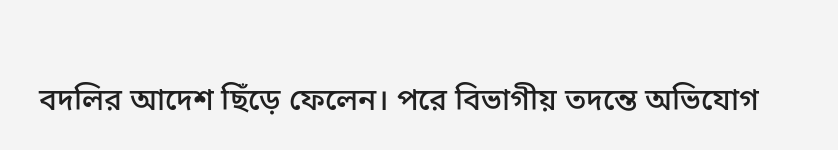বদলির আদেশ ছিঁড়ে ফেলেন। পরে বিভাগীয় তদন্তে অভিযোগ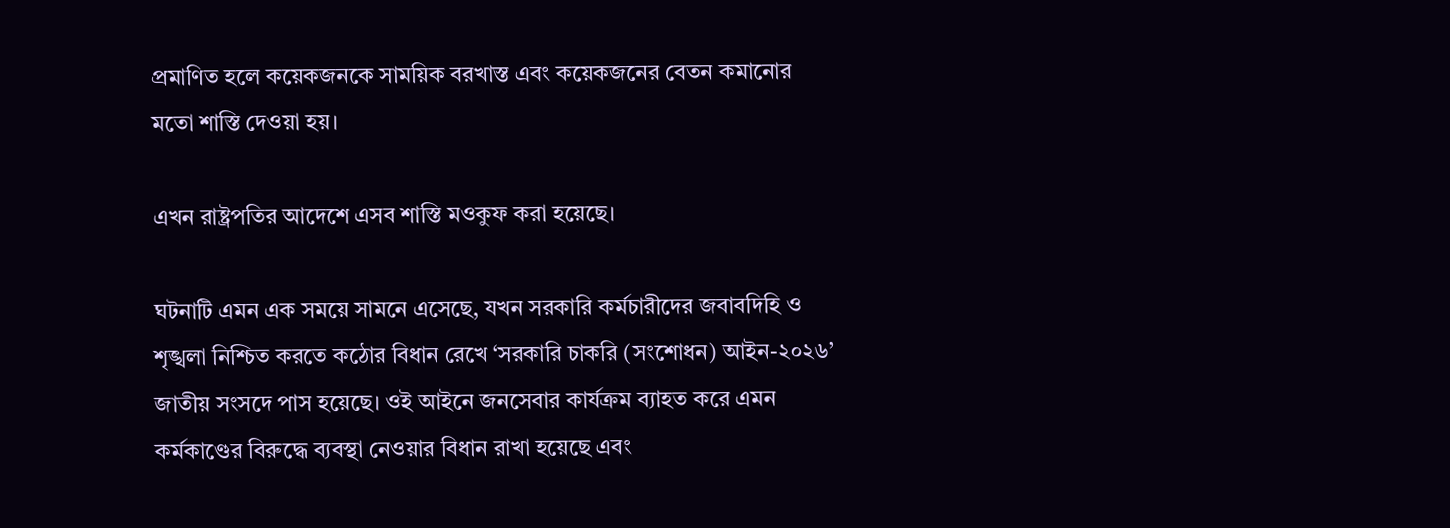প্রমাণিত হলে কয়েকজনকে সাময়িক বরখাস্ত এবং কয়েকজনের বেতন কমানোর মতো শাস্তি দেওয়া হয়।

এখন রাষ্ট্রপতির আদেশে এসব শাস্তি মওকুফ করা হয়েছে।

ঘটনাটি এমন এক সময়ে সামনে এসেছে, যখন সরকারি কর্মচারীদের জবাবদিহি ও শৃঙ্খলা নিশ্চিত করতে কঠোর বিধান রেখে ‘সরকারি চাকরি (সংশোধন) আইন-২০২৬’ জাতীয় সংসদে পাস হয়েছে। ওই আইনে জনসেবার কার্যক্রম ব্যাহত করে এমন কর্মকাণ্ডের বিরুদ্ধে ব্যবস্থা নেওয়ার বিধান রাখা হয়েছে এবং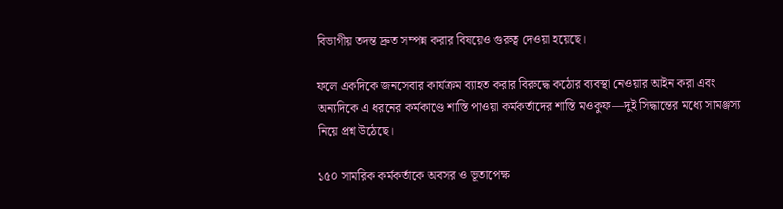বিভাগীয় তদন্ত দ্রুত সম্পন্ন করার বিষয়েও গুরুত্ব দেওয়া হয়েছে।

ফলে একদিকে জনসেবার কার্যক্রম ব্যাহত করার বিরুদ্ধে কঠোর ব্যবস্থা নেওয়ার আইন করা এবং অন্যদিকে এ ধরনের কর্মকাণ্ডে শাস্তি পাওয়া কর্মকর্তাদের শাস্তি মওকুফ—দুই সিদ্ধান্তের মধ্যে সামঞ্জস্য নিয়ে প্রশ্ন উঠেছে।

১৫০ সামরিক কর্মকর্তাকে অবসর ও ভূতাপেক্ষ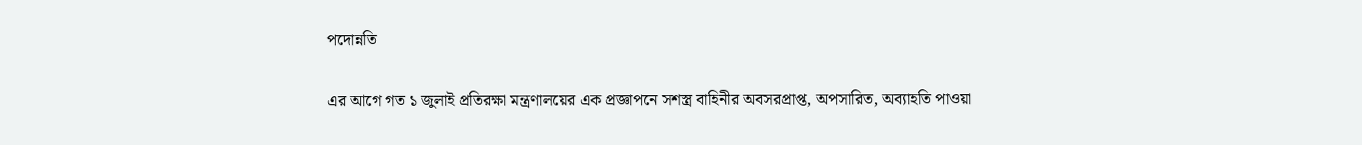পদোন্নতি

এর আগে গত ১ জুলাই প্রতিরক্ষা মন্ত্রণালয়ের এক প্রজ্ঞাপনে সশস্ত্র বাহিনীর অবসরপ্রাপ্ত, অপসারিত, অব্যাহতি পাওয়া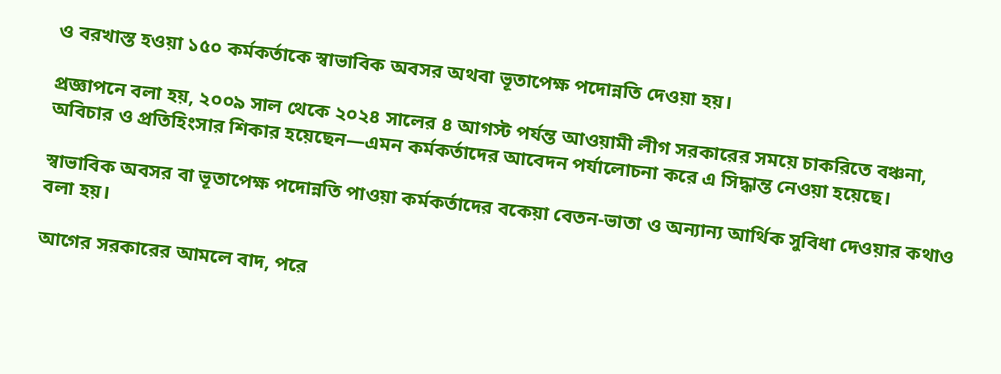ও বরখাস্ত হওয়া ১৫০ কর্মকর্তাকে স্বাভাবিক অবসর অথবা ভূতাপেক্ষ পদোন্নতি দেওয়া হয়।

প্রজ্ঞাপনে বলা হয়, ২০০৯ সাল থেকে ২০২৪ সালের ৪ আগস্ট পর্যন্ত আওয়ামী লীগ সরকারের সময়ে চাকরিতে বঞ্চনা, অবিচার ও প্রতিহিংসার শিকার হয়েছেন—এমন কর্মকর্তাদের আবেদন পর্যালোচনা করে এ সিদ্ধান্ত নেওয়া হয়েছে।

স্বাভাবিক অবসর বা ভূতাপেক্ষ পদোন্নতি পাওয়া কর্মকর্তাদের বকেয়া বেতন-ভাতা ও অন্যান্য আর্থিক সুবিধা দেওয়ার কথাও বলা হয়।

আগের সরকারের আমলে বাদ, পরে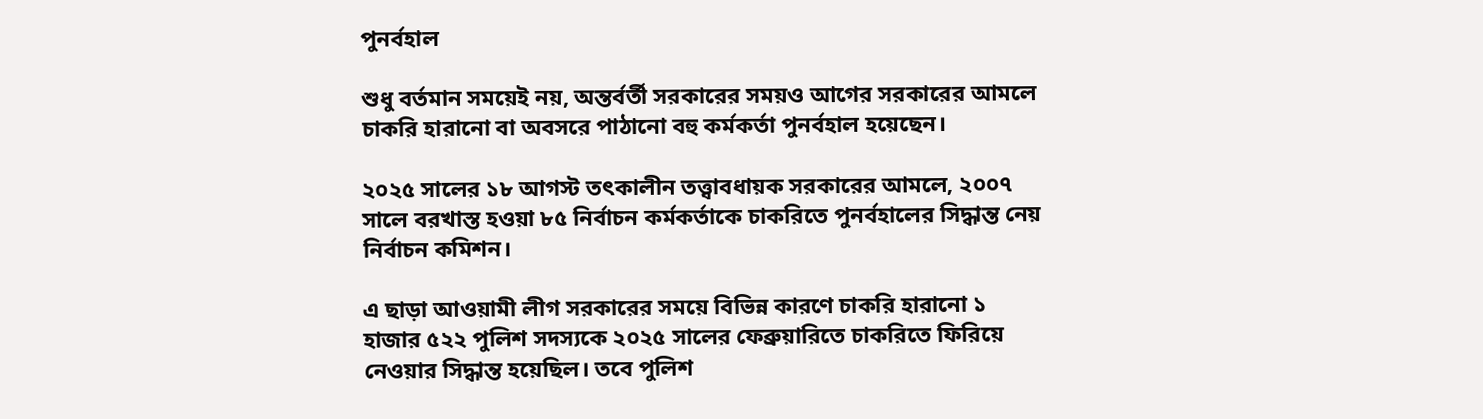পুনর্বহাল

শুধু বর্তমান সময়েই নয়, অন্তর্বর্তী সরকারের সময়ও আগের সরকারের আমলে চাকরি হারানো বা অবসরে পাঠানো বহু কর্মকর্তা পুনর্বহাল হয়েছেন।

২০২৫ সালের ১৮ আগস্ট তৎকালীন তত্ত্বাবধায়ক সরকারের আমলে, ২০০৭ সালে বরখাস্ত হওয়া ৮৫ নির্বাচন কর্মকর্তাকে চাকরিতে পুনর্বহালের সিদ্ধান্ত নেয় নির্বাচন কমিশন।

এ ছাড়া আওয়ামী লীগ সরকারের সময়ে বিভিন্ন কারণে চাকরি হারানো ১ হাজার ৫২২ পুলিশ সদস্যকে ২০২৫ সালের ফেব্রুয়ারিতে চাকরিতে ফিরিয়ে নেওয়ার সিদ্ধান্ত হয়েছিল। তবে পুলিশ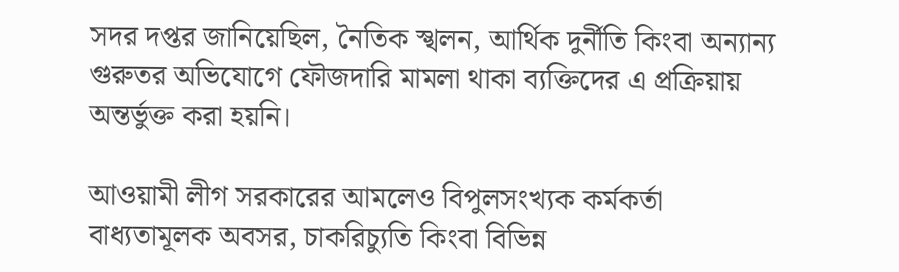সদর দপ্তর জানিয়েছিল, নৈতিক স্খলন, আর্থিক দুর্নীতি কিংবা অন্যান্য গুরুতর অভিযোগে ফৌজদারি মামলা থাকা ব্যক্তিদের এ প্রক্রিয়ায় অন্তর্ভুক্ত করা হয়নি।

আওয়ামী লীগ সরকারের আমলেও বিপুলসংখ্যক কর্মকর্তা বাধ্যতামূলক অবসর, চাকরিচ্যুতি কিংবা বিভিন্ন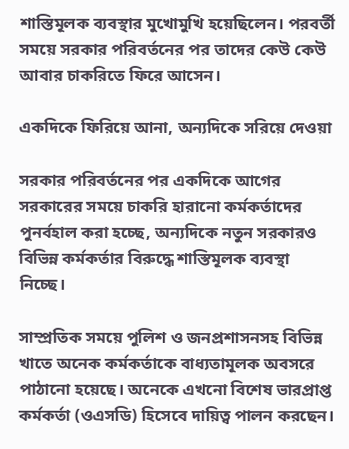শাস্তিমূলক ব্যবস্থার মুখোমুখি হয়েছিলেন। পরবর্তী সময়ে সরকার পরিবর্তনের পর তাদের কেউ কেউ আবার চাকরিতে ফিরে আসেন।

একদিকে ফিরিয়ে আনা, অন্যদিকে সরিয়ে দেওয়া

সরকার পরিবর্তনের পর একদিকে আগের সরকারের সময়ে চাকরি হারানো কর্মকর্তাদের পুনর্বহাল করা হচ্ছে, অন্যদিকে নতুন সরকারও বিভিন্ন কর্মকর্তার বিরুদ্ধে শাস্তিমূলক ব্যবস্থা নিচ্ছে।

সাম্প্রতিক সময়ে পুলিশ ও জনপ্রশাসনসহ বিভিন্ন খাতে অনেক কর্মকর্তাকে বাধ্যতামূলক অবসরে পাঠানো হয়েছে। অনেকে এখনো বিশেষ ভারপ্রাপ্ত কর্মকর্তা (ওএসডি) হিসেবে দায়িত্ব পালন করছেন।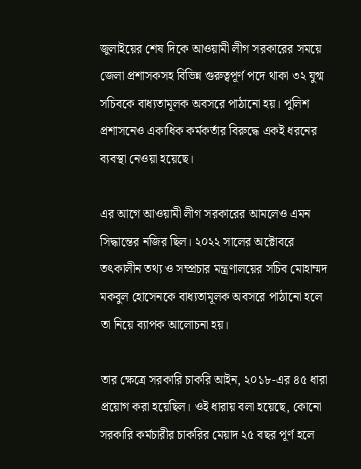জুলাইয়ের শেষ দিকে আওয়ামী লীগ সরকারের সময়ে জেলা প্রশাসকসহ বিভিন্ন গুরুত্বপূর্ণ পদে থাকা ৩২ যুগ্ম সচিবকে বাধ্যতামূলক অবসরে পাঠানো হয়। পুলিশ প্রশাসনেও একাধিক কর্মকর্তার বিরুদ্ধে একই ধরনের ব্যবস্থা নেওয়া হয়েছে।

এর আগে আওয়ামী লীগ সরকারের আমলেও এমন সিদ্ধান্তের নজির ছিল। ২০২২ সালের অক্টোবরে তৎকালীন তথ্য ও সম্প্রচার মন্ত্রণালয়ের সচিব মোহাম্মদ মকবুল হোসেনকে বাধ্যতামূলক অবসরে পাঠানো হলে তা নিয়ে ব্যাপক আলোচনা হয়।

তার ক্ষেত্রে সরকারি চাকরি আইন, ২০১৮-এর ৪৫ ধারা প্রয়োগ করা হয়েছিল। ওই ধারায় বলা হয়েছে, কোনো সরকারি কর্মচারীর চাকরির মেয়াদ ২৫ বছর পূর্ণ হলে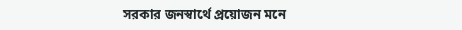সরকার জনস্বার্থে প্রয়োজন মনে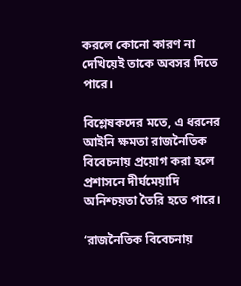করলে কোনো কারণ না দেখিয়েই তাকে অবসর দিতে পারে।

বিশ্লেষকদের মতে, এ ধরনের আইনি ক্ষমতা রাজনৈতিক বিবেচনায় প্রয়োগ করা হলে প্রশাসনে দীর্ঘমেয়াদি অনিশ্চয়তা তৈরি হতে পারে।

‘রাজনৈতিক বিবেচনায়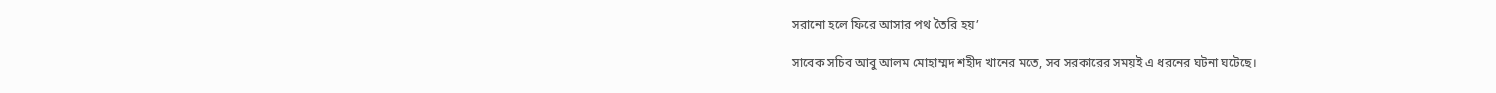সরানো হলে ফিরে আসার পথ তৈরি হয়’

সাবেক সচিব আবু আলম মোহাম্মদ শহীদ খানের মতে, সব সরকারের সময়ই এ ধরনের ঘটনা ঘটেছে।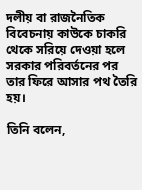দলীয় বা রাজনৈতিক বিবেচনায় কাউকে চাকরি থেকে সরিয়ে দেওয়া হলে সরকার পরিবর্তনের পর তার ফিরে আসার পথ তৈরি হয়।

তিনি বলেন,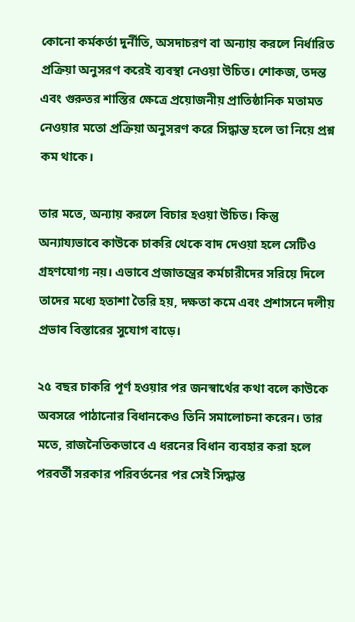কোনো কর্মকর্তা দুর্নীতি, অসদাচরণ বা অন্যায় করলে নির্ধারিত প্রক্রিয়া অনুসরণ করেই ব্যবস্থা নেওয়া উচিত। শোকজ, তদন্ত এবং গুরুতর শাস্তির ক্ষেত্রে প্রয়োজনীয় প্রাতিষ্ঠানিক মতামত নেওয়ার মতো প্রক্রিয়া অনুসরণ করে সিদ্ধান্ত হলে তা নিয়ে প্রশ্ন কম থাকে।

তার মতে, অন্যায় করলে বিচার হওয়া উচিত। কিন্তু অন্যায্যভাবে কাউকে চাকরি থেকে বাদ দেওয়া হলে সেটিও গ্রহণযোগ্য নয়। এভাবে প্রজাতন্ত্রের কর্মচারীদের সরিয়ে দিলে তাদের মধ্যে হতাশা তৈরি হয়, দক্ষতা কমে এবং প্রশাসনে দলীয় প্রভাব বিস্তারের সুযোগ বাড়ে।

২৫ বছর চাকরি পূর্ণ হওয়ার পর জনস্বার্থের কথা বলে কাউকে অবসরে পাঠানোর বিধানকেও তিনি সমালোচনা করেন। তার মতে, রাজনৈতিকভাবে এ ধরনের বিধান ব্যবহার করা হলে পরবর্তী সরকার পরিবর্তনের পর সেই সিদ্ধান্ত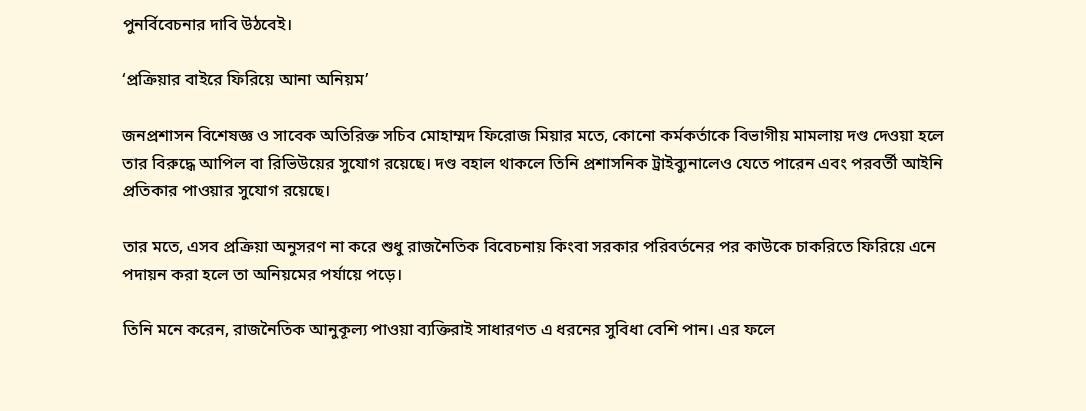পুনর্বিবেচনার দাবি উঠবেই।

‘প্রক্রিয়ার বাইরে ফিরিয়ে আনা অনিয়ম’

জনপ্রশাসন বিশেষজ্ঞ ও সাবেক অতিরিক্ত সচিব মোহাম্মদ ফিরোজ মিয়ার মতে, কোনো কর্মকর্তাকে বিভাগীয় মামলায় দণ্ড দেওয়া হলে তার বিরুদ্ধে আপিল বা রিভিউয়ের সুযোগ রয়েছে। দণ্ড বহাল থাকলে তিনি প্রশাসনিক ট্রাইব্যুনালেও যেতে পারেন এবং পরবর্তী আইনি প্রতিকার পাওয়ার সুযোগ রয়েছে।

তার মতে, এসব প্রক্রিয়া অনুসরণ না করে শুধু রাজনৈতিক বিবেচনায় কিংবা সরকার পরিবর্তনের পর কাউকে চাকরিতে ফিরিয়ে এনে পদায়ন করা হলে তা অনিয়মের পর্যায়ে পড়ে।

তিনি মনে করেন, রাজনৈতিক আনুকূল্য পাওয়া ব্যক্তিরাই সাধারণত এ ধরনের সুবিধা বেশি পান। এর ফলে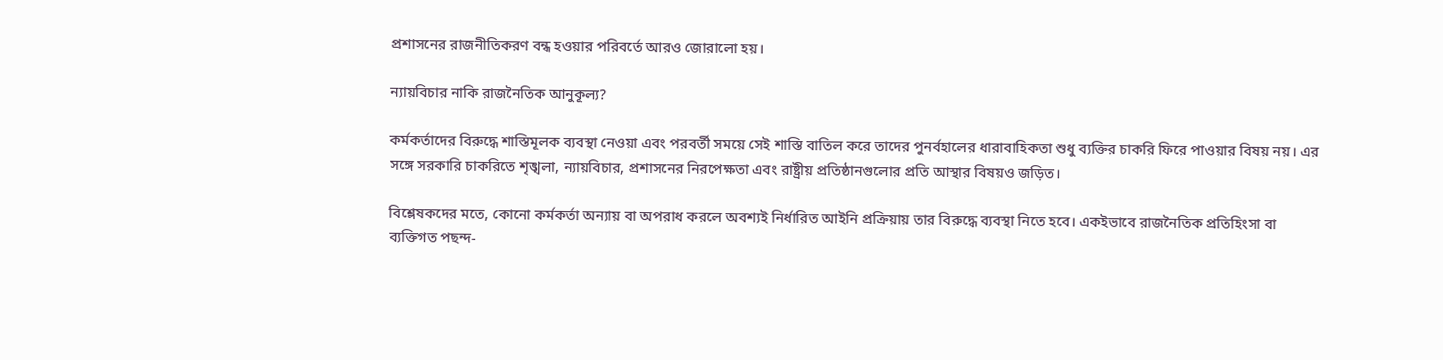প্রশাসনের রাজনীতিকরণ বন্ধ হওয়ার পরিবর্তে আরও জোরালো হয়।

ন্যায়বিচার নাকি রাজনৈতিক আনুকূল্য?

কর্মকর্তাদের বিরুদ্ধে শাস্তিমূলক ব্যবস্থা নেওয়া এবং পরবর্তী সময়ে সেই শাস্তি বাতিল করে তাদের পুনর্বহালের ধারাবাহিকতা শুধু ব্যক্তির চাকরি ফিরে পাওয়ার বিষয় নয়। এর সঙ্গে সরকারি চাকরিতে শৃঙ্খলা, ন্যায়বিচার, প্রশাসনের নিরপেক্ষতা এবং রাষ্ট্রীয় প্রতিষ্ঠানগুলোর প্রতি আস্থার বিষয়ও জড়িত।

বিশ্লেষকদের মতে, কোনো কর্মকর্তা অন্যায় বা অপরাধ করলে অবশ্যই নির্ধারিত আইনি প্রক্রিয়ায় তার বিরুদ্ধে ব্যবস্থা নিতে হবে। একইভাবে রাজনৈতিক প্রতিহিংসা বা ব্যক্তিগত পছন্দ-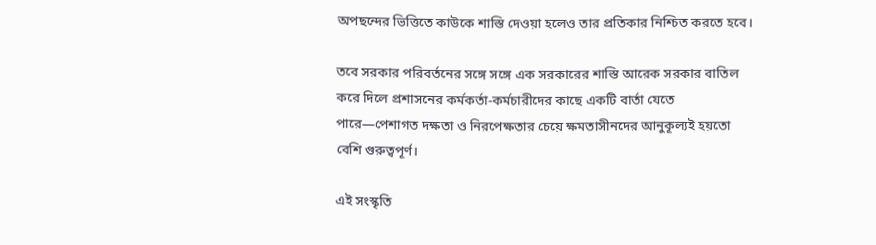অপছন্দের ভিত্তিতে কাউকে শাস্তি দেওয়া হলেও তার প্রতিকার নিশ্চিত করতে হবে।

তবে সরকার পরিবর্তনের সঙ্গে সঙ্গে এক সরকারের শাস্তি আরেক সরকার বাতিল করে দিলে প্রশাসনের কর্মকর্তা-কর্মচারীদের কাছে একটি বার্তা যেতে পারে—পেশাগত দক্ষতা ও নিরপেক্ষতার চেয়ে ক্ষমতাসীনদের আনুকূল্যই হয়তো বেশি গুরুত্বপূর্ণ।

এই সংস্কৃতি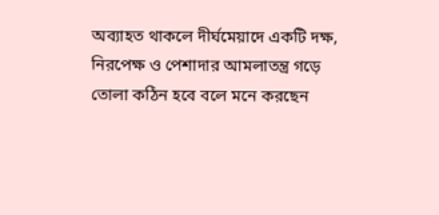অব্যাহত থাকলে দীর্ঘমেয়াদে একটি দক্ষ, নিরপেক্ষ ও পেশাদার আমলাতন্ত্র গড়ে তোলা কঠিন হবে বলে মনে করছেন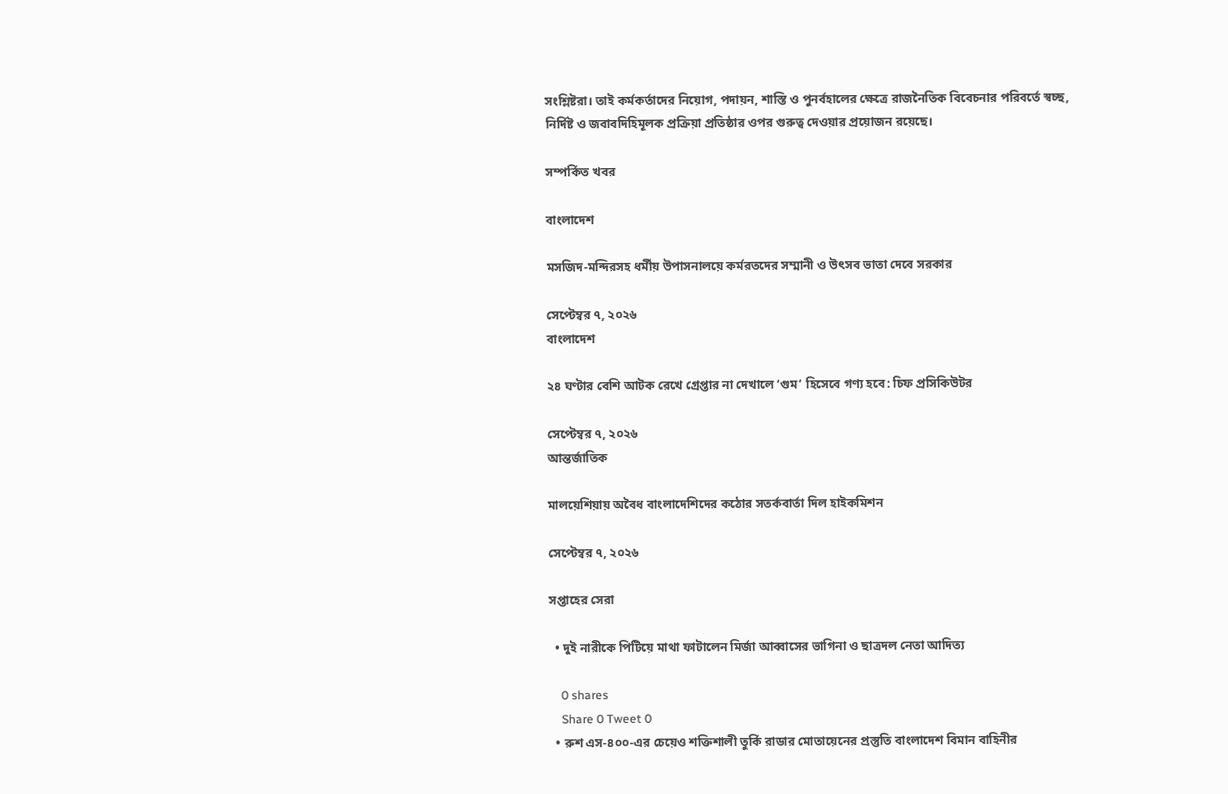সংশ্লিষ্টরা। তাই কর্মকর্তাদের নিয়োগ, পদায়ন, শাস্তি ও পুনর্বহালের ক্ষেত্রে রাজনৈতিক বিবেচনার পরিবর্তে স্বচ্ছ, নির্দিষ্ট ও জবাবদিহিমূলক প্রক্রিয়া প্রতিষ্ঠার ওপর গুরুত্ব দেওয়ার প্রয়োজন রয়েছে।

সম্পর্কিত খবর

বাংলাদেশ

মসজিদ-মন্দিরসহ ধর্মীয় উপাসনালয়ে কর্মরতদের সম্মানী ও উৎসব ভাতা দেবে সরকার

সেপ্টেম্বর ৭, ২০২৬
বাংলাদেশ

২৪ ঘণ্টার বেশি আটক রেখে গ্রেপ্তার না দেখালে ‘গুম’ হিসেবে গণ্য হবে: চিফ প্রসিকিউটর

সেপ্টেম্বর ৭, ২০২৬
আন্তর্জাতিক

মালয়েশিয়ায় অবৈধ বাংলাদেশিদের কঠোর সতর্কবার্তা দিল হাইকমিশন

সেপ্টেম্বর ৭, ২০২৬

সপ্তাহের সেরা

  • দুই নারীকে পিটিয়ে মাথা ফাটালেন মির্জা আব্বাসের ভাগিনা ও ছাত্রদল নেতা আদিত্য

    0 shares
    Share 0 Tweet 0
  • রুশ এস-৪০০-এর চেয়েও শক্তিশালী তুর্কি রাডার মোতায়েনের প্রস্তুতি বাংলাদেশ বিমান বাহিনীর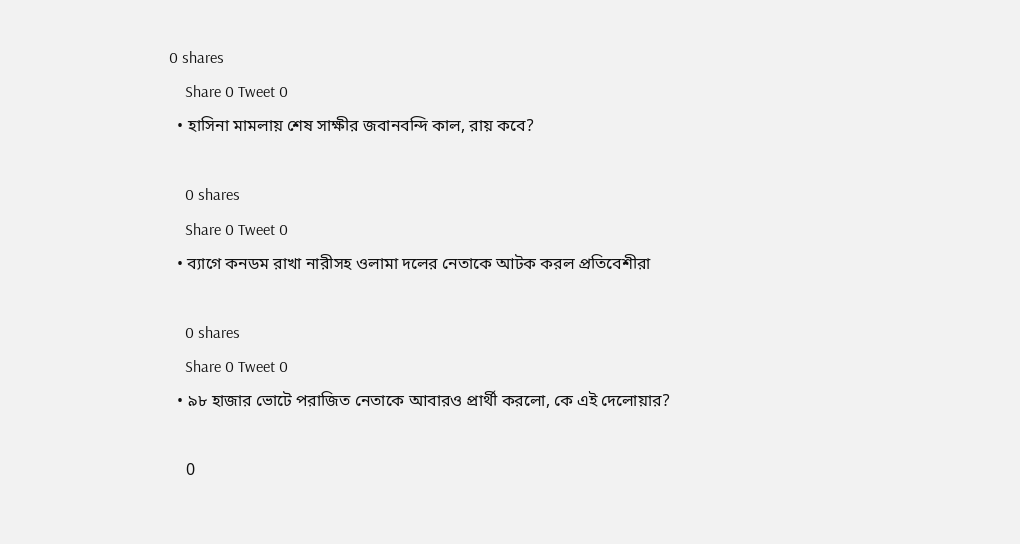0 shares
    Share 0 Tweet 0
  • হাসিনা মামলায় শেষ সাক্ষীর জবানবন্দি কাল, রায় কবে?

    0 shares
    Share 0 Tweet 0
  • ব্যাগে কনডম রাখা নারীসহ ওলামা দলের নেতাকে আটক করল প্রতিবেশীরা

    0 shares
    Share 0 Tweet 0
  • ৯৮ হাজার ভোটে পরাজিত নেতাকে আবারও প্রার্থী করলো, কে এই দেলোয়ার?

    0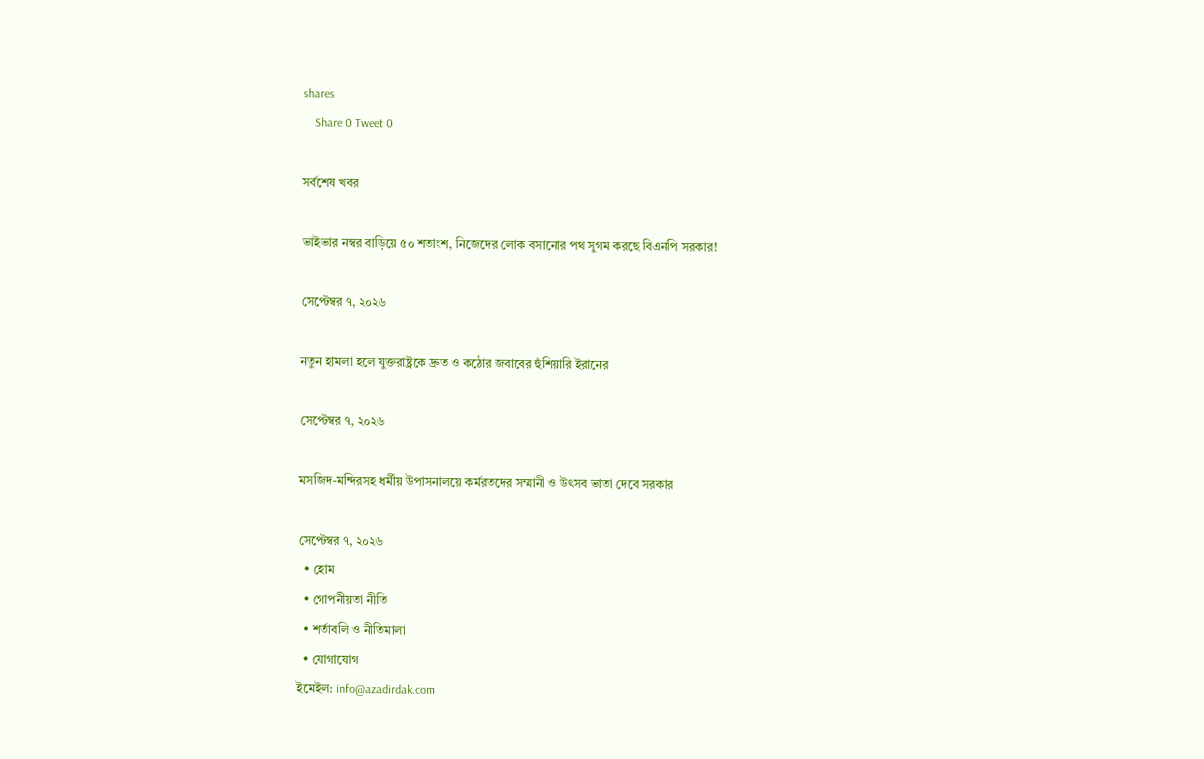shares
    Share 0 Tweet 0

সর্বশেষ খবর

ভাইভার নম্বর বাড়িয়ে ৫০ শতাংশ, নিজেদের লোক বসানোর পথ সুগম করছে বিএনপি সরকার!

সেপ্টেম্বর ৭, ২০২৬

নতুন হামলা হলে যুক্তরাষ্ট্রকে দ্রুত ও কঠোর জবাবের হুঁশিয়ারি ইরানের

সেপ্টেম্বর ৭, ২০২৬

মসজিদ-মন্দিরসহ ধর্মীয় উপাসনালয়ে কর্মরতদের সম্মানী ও উৎসব ভাতা দেবে সরকার

সেপ্টেম্বর ৭, ২০২৬
  • হোম
  • গোপনীয়তা নীতি
  • শর্তাবলি ও নীতিমালা
  • যোগাযোগ
ইমেইল: info@azadirdak.com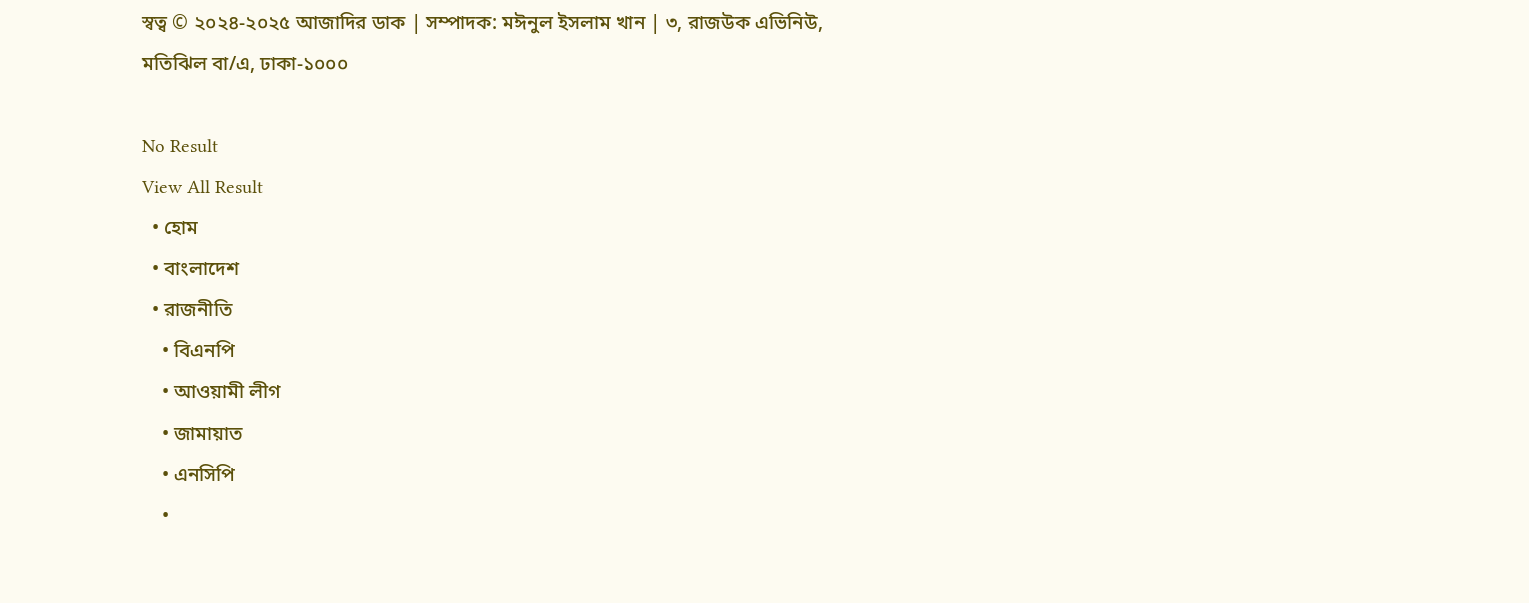স্বত্ব © ২০২৪-২০২৫ আজাদির ডাক | সম্পাদক: মঈনুল ইসলাম খান | ৩, রাজউক এভিনিউ, মতিঝিল বা/এ, ঢাকা-১০০০

No Result
View All Result
  • হোম
  • বাংলাদেশ
  • রাজনীতি
    • বিএনপি
    • আওয়ামী লীগ
    • জামায়াত
    • এনসিপি
    •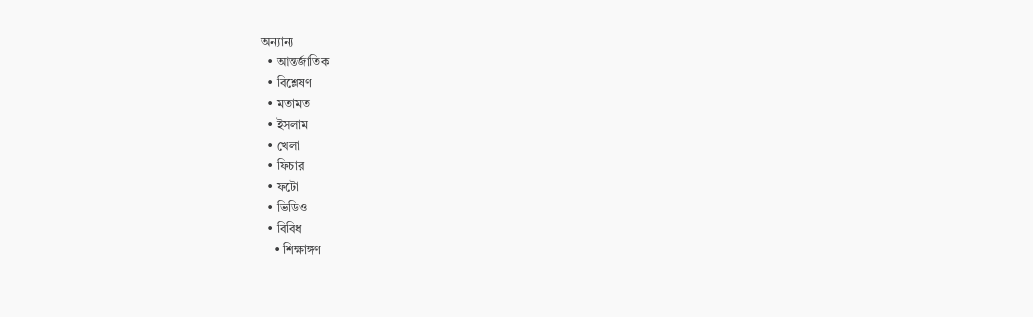অন্যান্য
  • আন্তর্জাতিক
  • বিশ্লেষণ
  • মতামত
  • ইসলাম
  • খেলা
  • ফিচার
  • ফটো
  • ভিডিও
  • বিবিধ
    • শিক্ষাঙ্গণ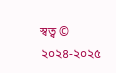স্বত্ব © ২০২৪-২০২৫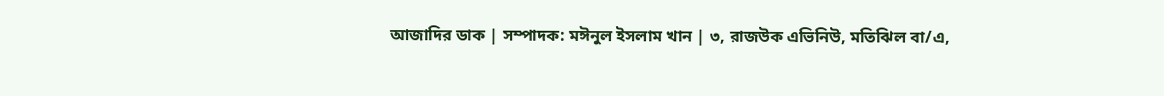আজাদির ডাক | সম্পাদক: মঈনুল ইসলাম খান | ৩, রাজউক এভিনিউ, মতিঝিল বা/এ,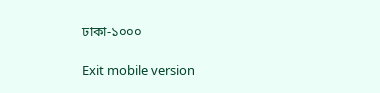ঢাকা-১০০০

Exit mobile version